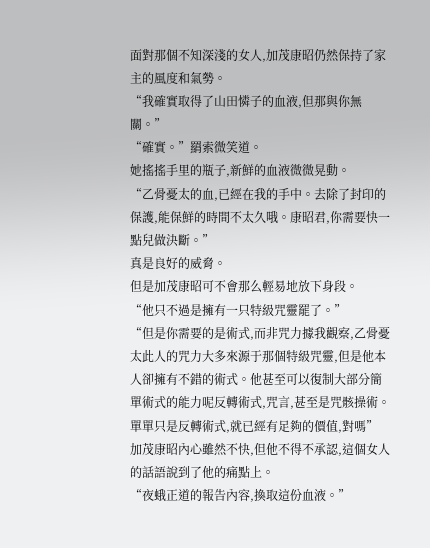面對那個不知深淺的女人,加茂康昭仍然保持了家主的風度和氣勢。
“我確實取得了山田憐子的血液,但那與你無關。”
“確實。”羂索微笑道。
她搖搖手里的瓶子,新鮮的血液微微晃動。
“乙骨憂太的血,已經在我的手中。去除了封印的保護,能保鮮的時間不太久哦。康昭君,你需要快一點兒做決斷。”
真是良好的威脅。
但是加茂康昭可不會那么輕易地放下身段。
“他只不過是擁有一只特級咒靈罷了。”
“但是你需要的是術式,而非咒力據我觀察,乙骨憂太此人的咒力大多來源于那個特級咒靈,但是他本人卻擁有不錯的術式。他甚至可以復制大部分簡單術式的能力呢反轉術式,咒言,甚至是咒骸操術。單單只是反轉術式,就已經有足夠的價值,對嗎”
加茂康昭內心雖然不快,但他不得不承認,這個女人的話語說到了他的痛點上。
“夜蛾正道的報告內容,換取這份血液。”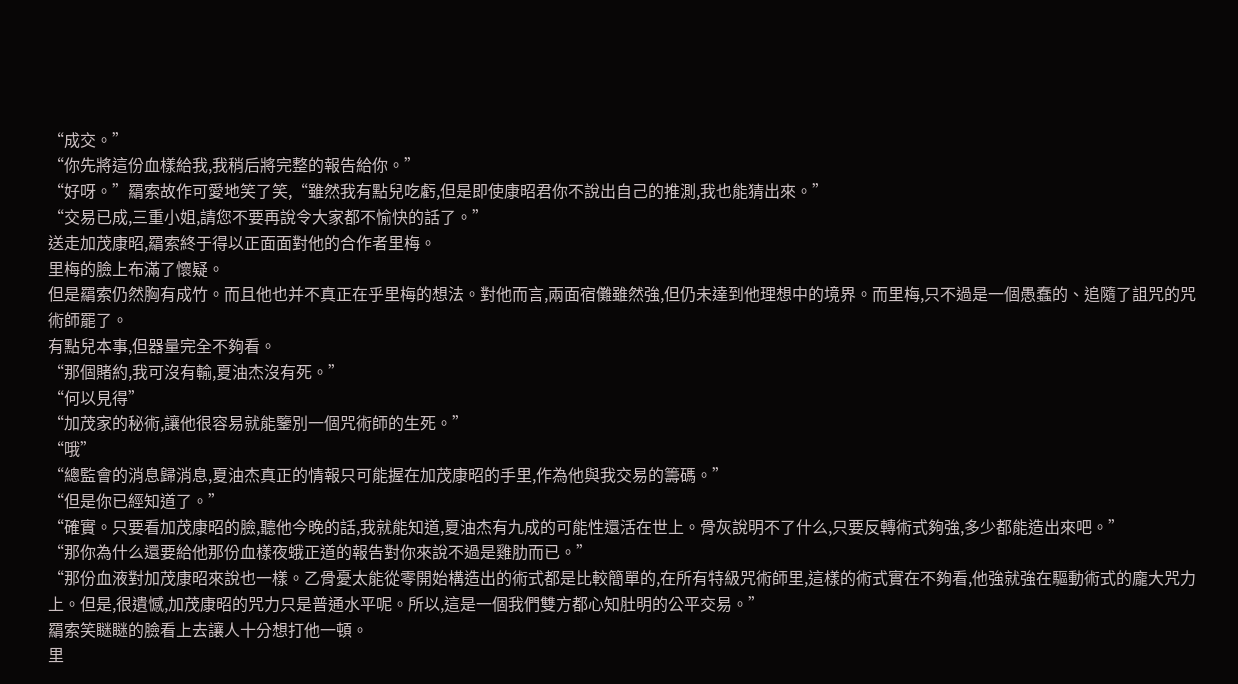“成交。”
“你先將這份血樣給我,我稍后將完整的報告給你。”
“好呀。”羂索故作可愛地笑了笑,“雖然我有點兒吃虧,但是即使康昭君你不說出自己的推測,我也能猜出來。”
“交易已成,三重小姐,請您不要再說令大家都不愉快的話了。”
送走加茂康昭,羂索終于得以正面面對他的合作者里梅。
里梅的臉上布滿了懷疑。
但是羂索仍然胸有成竹。而且他也并不真正在乎里梅的想法。對他而言,兩面宿儺雖然強,但仍未達到他理想中的境界。而里梅,只不過是一個愚蠢的、追隨了詛咒的咒術師罷了。
有點兒本事,但器量完全不夠看。
“那個賭約,我可沒有輸,夏油杰沒有死。”
“何以見得”
“加茂家的秘術,讓他很容易就能鑒別一個咒術師的生死。”
“哦”
“總監會的消息歸消息,夏油杰真正的情報只可能握在加茂康昭的手里,作為他與我交易的籌碼。”
“但是你已經知道了。”
“確實。只要看加茂康昭的臉,聽他今晚的話,我就能知道,夏油杰有九成的可能性還活在世上。骨灰說明不了什么,只要反轉術式夠強,多少都能造出來吧。”
“那你為什么還要給他那份血樣夜蛾正道的報告對你來說不過是雞肋而已。”
“那份血液對加茂康昭來說也一樣。乙骨憂太能從零開始構造出的術式都是比較簡單的,在所有特級咒術師里,這樣的術式實在不夠看,他強就強在驅動術式的龐大咒力上。但是,很遺憾,加茂康昭的咒力只是普通水平呢。所以,這是一個我們雙方都心知肚明的公平交易。”
羂索笑瞇瞇的臉看上去讓人十分想打他一頓。
里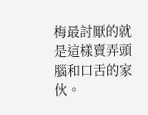梅最討厭的就是這樣賣弄頭腦和口舌的家伙。